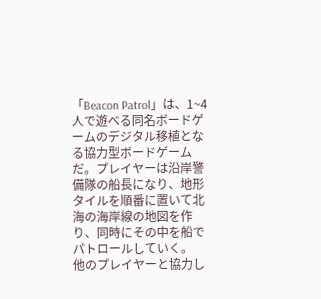「Beacon Patrol」は、1~4人で遊べる同名ボードゲームのデジタル移植となる協力型ボードゲームだ。プレイヤーは沿岸警備隊の船長になり、地形タイルを順番に置いて北海の海岸線の地図を作り、同時にその中を船でパトロールしていく。
他のプレイヤーと協力し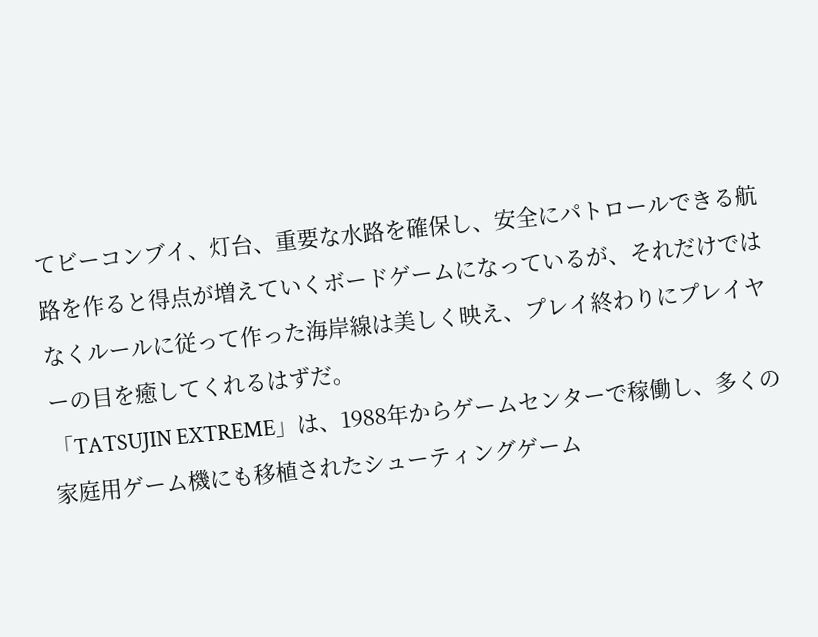てビーコンブイ、灯台、重要な水路を確保し、安全にパトロールできる航路を作ると得点が増えていくボードゲームになっているが、それだけではなくルールに従って作った海岸線は美しく映え、プレイ終わりにプレイヤーの目を癒してくれるはずだ。
「TATSUJIN EXTREME」は、1988年からゲームセンターで稼働し、多くの家庭用ゲーム機にも移植されたシューティングゲーム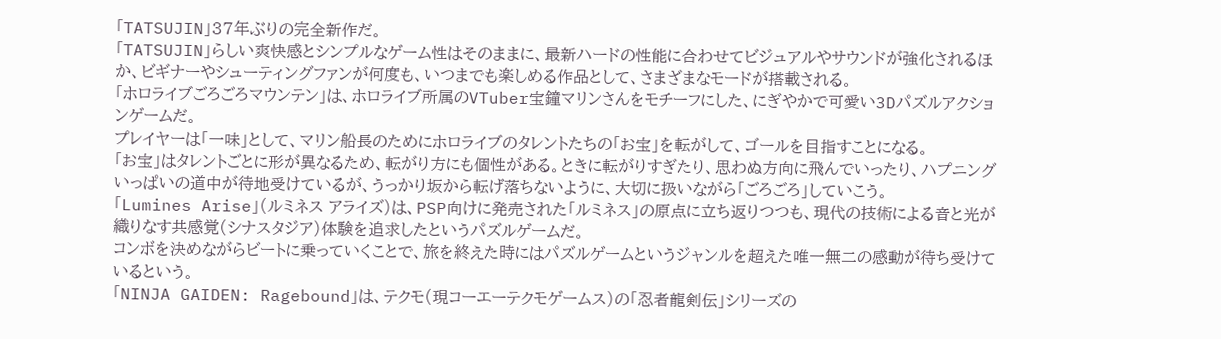「TATSUJIN」37年ぶりの完全新作だ。
「TATSUJIN」らしい爽快感とシンプルなゲーム性はそのままに、最新ハードの性能に合わせてビジュアルやサウンドが強化されるほか、ビギナーやシューティングファンが何度も、いつまでも楽しめる作品として、さまざまなモードが搭載される。
「ホロライブごろごろマウンテン」は、ホロライブ所属のVTuber宝鐘マリンさんをモチーフにした、にぎやかで可愛い3Dパズルアクションゲームだ。
プレイヤーは「一味」として、マリン船長のためにホロライブのタレントたちの「お宝」を転がして、ゴールを目指すことになる。
「お宝」はタレントごとに形が異なるため、転がり方にも個性がある。ときに転がりすぎたり、思わぬ方向に飛んでいったり、ハプニングいっぱいの道中が待地受けているが、うっかり坂から転げ落ちないように、大切に扱いながら「ごろごろ」していこう。
「Lumines Arise」(ルミネス アライズ)は、PSP向けに発売された「ルミネス」の原点に立ち返りつつも、現代の技術による音と光が織りなす共感覚(シナスタジア)体験を追求したというパズルゲームだ。
コンボを決めながらビートに乗っていくことで、旅を終えた時にはパズルゲームというジャンルを超えた唯一無二の感動が待ち受けているという。
「NINJA GAIDEN: Ragebound」は、テクモ(現コーエーテクモゲームス)の「忍者龍剣伝」シリーズの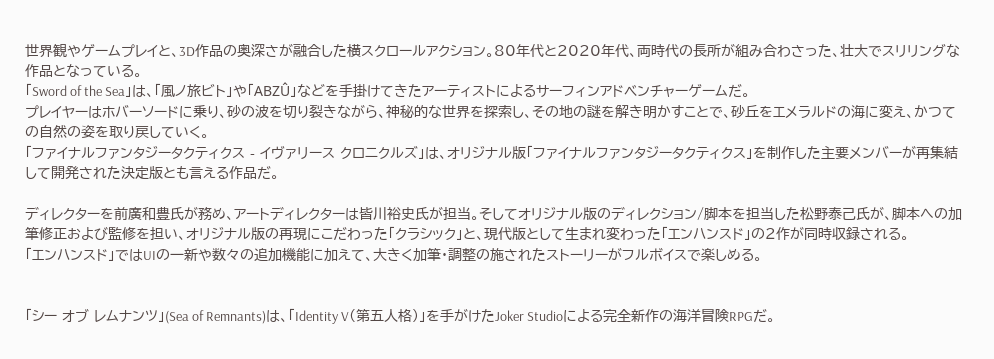世界観やゲームプレイと、3D作品の奥深さが融合した横スクロールアクション。80年代と2020年代、両時代の長所が組み合わさった、壮大でスリリングな作品となっている。
「Sword of the Sea」は、「風ノ旅ビト」や「ABZÛ」などを手掛けてきたアーティストによるサーフィンアドベンチャーゲームだ。
プレイヤーはホバーソードに乗り、砂の波を切り裂きながら、神秘的な世界を探索し、その地の謎を解き明かすことで、砂丘をエメラルドの海に変え、かつての自然の姿を取り戻していく。
「ファイナルファンタジータクティクス - イヴァリース クロニクルズ」は、オリジナル版「ファイナルファンタジータクティクス」を制作した主要メンバーが再集結して開発された決定版とも言える作品だ。

ディレクターを前廣和豊氏が務め、アートディレクターは皆川裕史氏が担当。そしてオリジナル版のディレクション/脚本を担当した松野泰己氏が、脚本への加筆修正および監修を担い、オリジナル版の再現にこだわった「クラシック」と、現代版として生まれ変わった「エンハンスド」の2作が同時収録される。
「エンハンスド」ではUIの一新や数々の追加機能に加えて、大きく加筆・調整の施されたストーリーがフルボイスで楽しめる。


「シー オブ レムナンツ」(Sea of Remnants)は、「Identity V(第五人格)」を手がけたJoker Studioによる完全新作の海洋冒険RPGだ。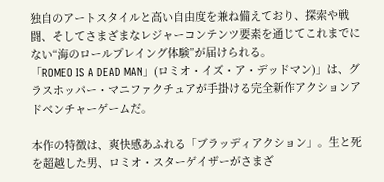独自のアートスタイルと高い自由度を兼ね備えており、探索や戦闘、そしてさまざまなレジャーコンテンツ要素を通じてこれまでにない“海のロールプレイング体験”が届けられる。
「ROMEO IS A DEAD MAN」(ロミオ・イズ・ア・デッドマン)」は、グラスホッパー・マニファクチュアが手掛ける完全新作アクションアドベンチャーゲームだ。

本作の特徴は、爽快感あふれる「ブラッディアクション」。生と死を超越した男、ロミオ・スターゲイザーがさまざ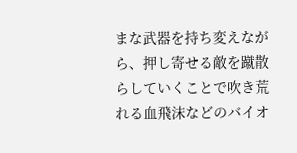まな武器を持ち変えながら、押し寄せる敵を蹴散らしていくことで吹き荒れる血飛沫などのバイオ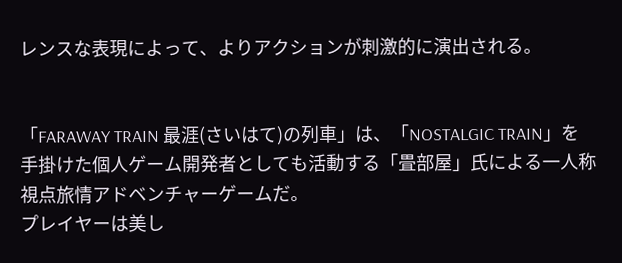レンスな表現によって、よりアクションが刺激的に演出される。


「FARAWAY TRAIN 最涯(さいはて)の列車」は、「NOSTALGIC TRAIN」を手掛けた個人ゲーム開発者としても活動する「畳部屋」氏による一人称視点旅情アドベンチャーゲームだ。
プレイヤーは美し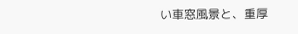い車窓風景と、重厚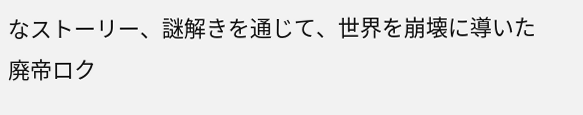なストーリー、謎解きを通じて、世界を崩壊に導いた廃帝ロク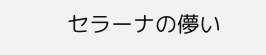セラーナの儚い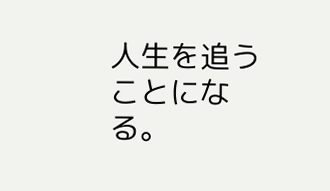人生を追うことになる。